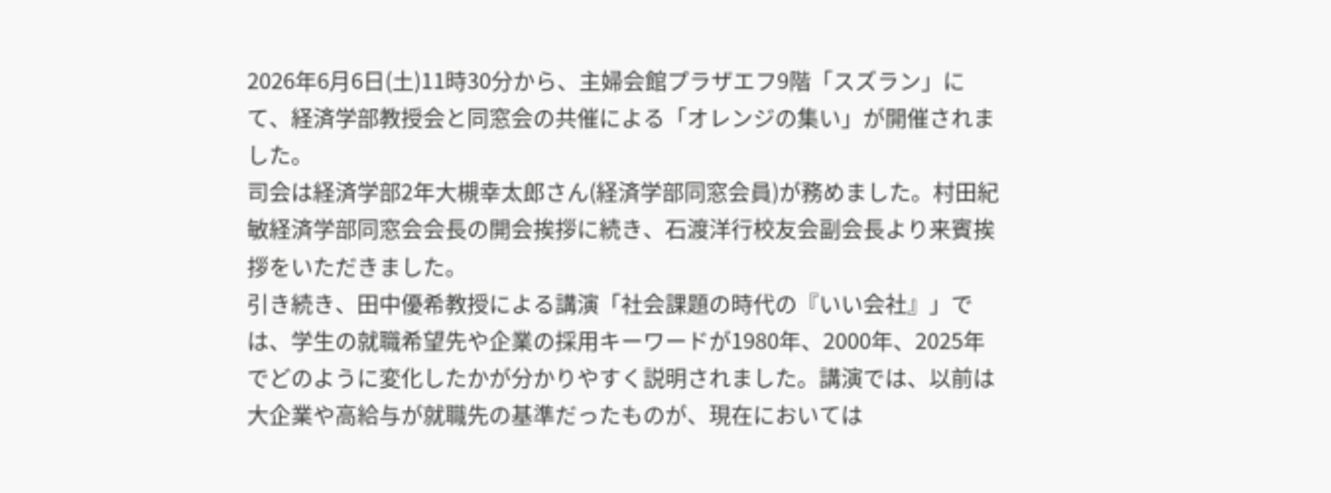2026年6月6日(土)11時30分から、主婦会館プラザエフ9階「スズラン」にて、経済学部教授会と同窓会の共催による「オレンジの集い」が開催されました。
司会は経済学部2年大槻幸太郎さん(経済学部同窓会員)が務めました。村田紀敏経済学部同窓会会長の開会挨拶に続き、石渡洋行校友会副会長より来賓挨拶をいただきました。
引き続き、田中優希教授による講演「社会課題の時代の『いい会社』」では、学生の就職希望先や企業の採用キーワードが1980年、2000年、2025年でどのように変化したかが分かりやすく説明されました。講演では、以前は大企業や高給与が就職先の基準だったものが、現在においては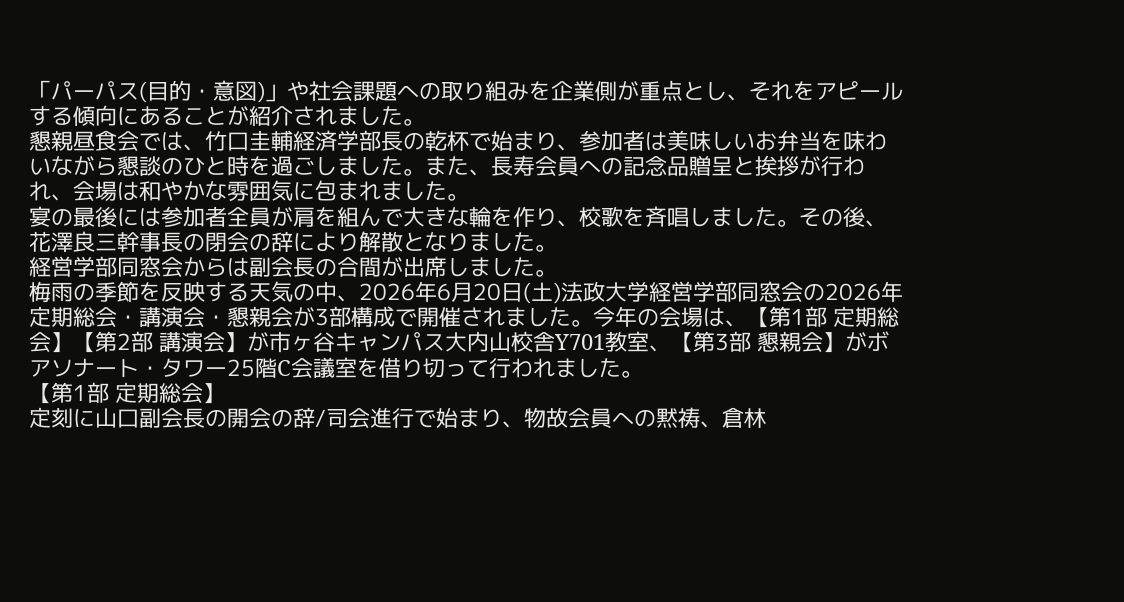「パーパス(目的・意図)」や社会課題への取り組みを企業側が重点とし、それをアピールする傾向にあることが紹介されました。
懇親昼食会では、竹口圭輔経済学部長の乾杯で始まり、参加者は美味しいお弁当を味わいながら懇談のひと時を過ごしました。また、長寿会員への記念品贈呈と挨拶が行われ、会場は和やかな雰囲気に包まれました。
宴の最後には参加者全員が肩を組んで大きな輪を作り、校歌を斉唱しました。その後、花澤良三幹事長の閉会の辞により解散となりました。
経営学部同窓会からは副会長の合間が出席しました。
梅雨の季節を反映する天気の中、2026年6月20日(土)法政大学経営学部同窓会の2026年定期総会・講演会・懇親会が3部構成で開催されました。今年の会場は、【第1部 定期総会】【第2部 講演会】が市ヶ谷キャンパス大内山校舎Y701教室、【第3部 懇親会】がボアソナート・タワー25階C会議室を借り切って行われました。
【第1部 定期総会】
定刻に山口副会長の開会の辞/司会進行で始まり、物故会員への黙祷、倉林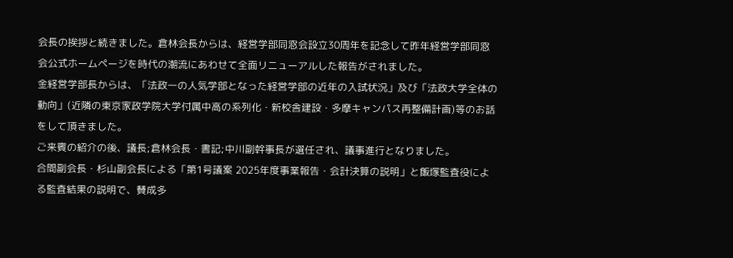会長の挨拶と続きました。倉林会長からは、経営学部同窓会設立30周年を記念して昨年経営学部同窓会公式ホームページを時代の潮流にあわせて全面リニューアルした報告がされました。
金経営学部長からは、「法政一の人気学部となった経営学部の近年の入試状況」及び「法政大学全体の動向」(近隣の東京家政学院大学付属中高の系列化・新校舎建設・多摩キャンパス再整備計画)等のお話をして頂きました。
ご来賓の紹介の後、議長;倉林会長・書記;中川副幹事長が選任され、議事進行となりました。
合間副会長・杉山副会長による「第1号議案 2025年度事業報告・会計決算の説明」と飯塚監査役による監査結果の説明で、賛成多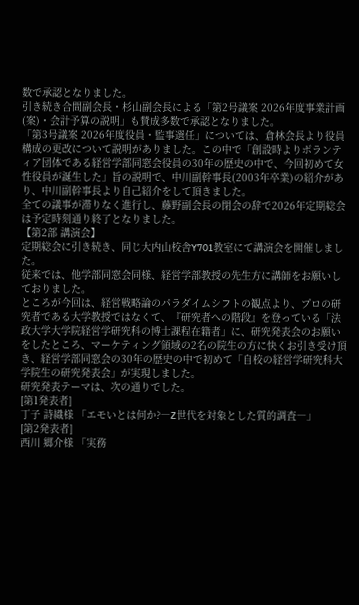数で承認となりました。
引き続き合間副会長・杉山副会長による「第2号議案 2026年度事業計画(案)・会計予算の説明」も賛成多数で承認となりました。
「第3号議案 2026年度役員・監事選任」については、倉林会長より役員構成の更改について説明がありました。この中で「創設時よりボランティア団体である経営学部同窓会役員の30年の歴史の中で、今回初めて女性役員が誕生した」旨の説明で、中川副幹事長(2003年卒業)の紹介があり、中川副幹事長より自己紹介をして頂きました。
全ての議事が滞りなく進行し、藤野副会長の閉会の辞で2026年定期総会は予定時刻通り終了となりました。
【第2部 講演会】
定期総会に引き続き、同じ大内山校舎Y701教室にて講演会を開催しました。
従来では、他学部同窓会同様、経営学部教授の先生方に講師をお願いしておりました。
ところが今回は、経営戦略論のパラダイムシフトの観点より、プロの研究者である大学教授ではなくて、『研究者への階段』を登っている「法政大学大学院経営学研究科の博士課程在籍者」に、研究発表会のお願いをしたところ、マーケティング領域の2名の院生の方に快くお引き受け頂き、経営学部同窓会の30年の歴史の中で初めて「自校の経営学研究科大学院生の研究発表会」が実現しました。
研究発表テーマは、次の通りでした。
[第1発表者]
丁子 詩織様 「エモいとは何か?―Z世代を対象とした質的調査―」
[第2発表者]
西川 郷介様 「実務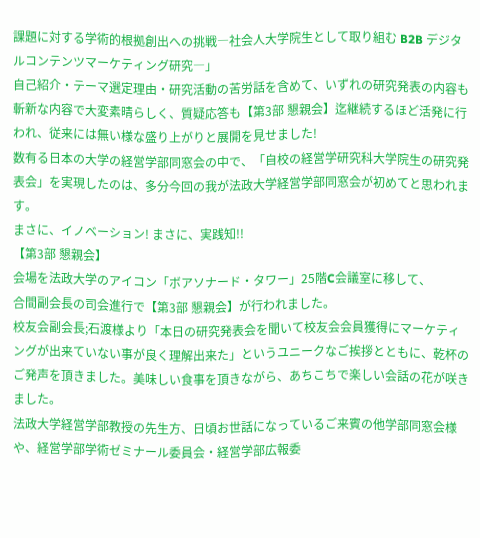課題に対する学術的根拠創出への挑戦―社会人大学院生として取り組む B2B デジタルコンテンツマーケティング研究―」
自己紹介・テーマ選定理由・研究活動の苦労話を含めて、いずれの研究発表の内容も斬新な内容で大変素晴らしく、質疑応答も【第3部 懇親会】迄継続するほど活発に行われ、従来には無い様な盛り上がりと展開を見せました!
数有る日本の大学の経営学部同窓会の中で、「自校の経営学研究科大学院生の研究発表会」を実現したのは、多分今回の我が法政大学経営学部同窓会が初めてと思われます。
まさに、イノベーション! まさに、実践知!!
【第3部 懇親会】
会場を法政大学のアイコン「ボアソナード・タワー」25階C会議室に移して、
合間副会長の司会進行で【第3部 懇親会】が行われました。
校友会副会長;石渡様より「本日の研究発表会を聞いて校友会会員獲得にマーケティングが出来ていない事が良く理解出来た」というユニークなご挨拶とともに、乾杯のご発声を頂きました。美味しい食事を頂きながら、あちこちで楽しい会話の花が咲きました。
法政大学経営学部教授の先生方、日頃お世話になっているご来賓の他学部同窓会様や、経営学部学術ゼミナール委員会・経営学部広報委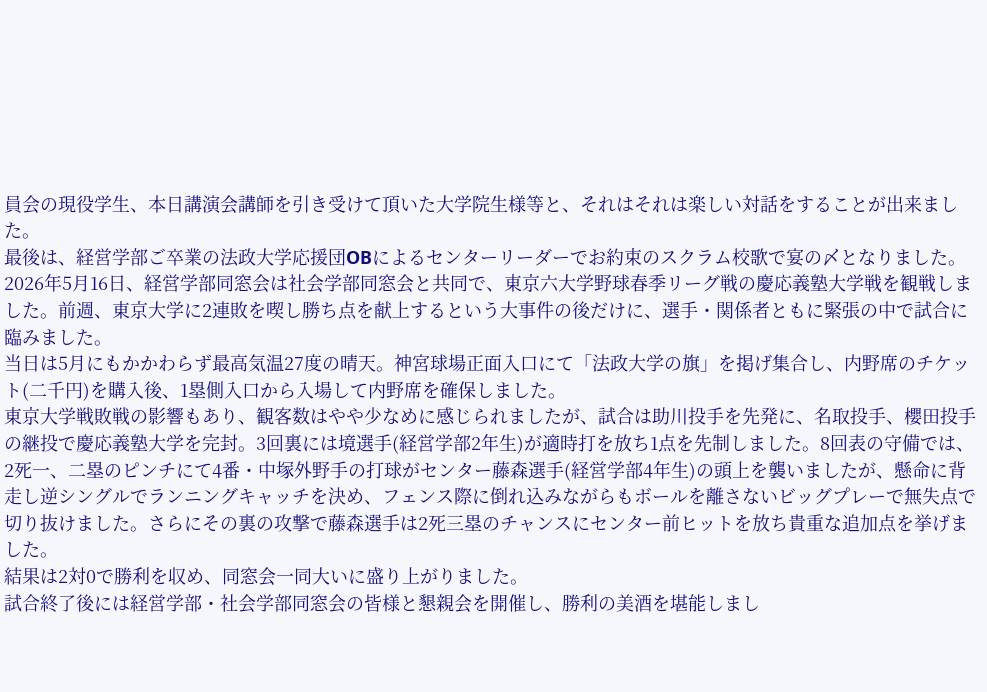員会の現役学生、本日講演会講師を引き受けて頂いた大学院生様等と、それはそれは楽しい対話をすることが出来ました。
最後は、経営学部ご卒業の法政大学応援団OBによるセンターリーダーでお約束のスクラム校歌で宴の〆となりました。
2026年5月16日、経営学部同窓会は社会学部同窓会と共同で、東京六大学野球春季リーグ戦の慶応義塾大学戦を観戦しました。前週、東京大学に2連敗を喫し勝ち点を献上するという大事件の後だけに、選手・関係者ともに緊張の中で試合に臨みました。
当日は5月にもかかわらず最高気温27度の晴天。神宮球場正面入口にて「法政大学の旗」を掲げ集合し、内野席のチケット(二千円)を購入後、1塁側入口から入場して内野席を確保しました。
東京大学戦敗戦の影響もあり、観客数はやや少なめに感じられましたが、試合は助川投手を先発に、名取投手、櫻田投手の継投で慶応義塾大学を完封。3回裏には境選手(経営学部2年生)が適時打を放ち1点を先制しました。8回表の守備では、2死一、二塁のピンチにて4番・中塚外野手の打球がセンター藤森選手(経営学部4年生)の頭上を襲いましたが、懸命に背走し逆シングルでランニングキャッチを決め、フェンス際に倒れ込みながらもボールを離さないビッグプレーで無失点で切り抜けました。さらにその裏の攻撃で藤森選手は2死三塁のチャンスにセンター前ヒットを放ち貴重な追加点を挙げました。
結果は2対0で勝利を収め、同窓会一同大いに盛り上がりました。
試合終了後には経営学部・社会学部同窓会の皆様と懇親会を開催し、勝利の美酒を堪能しまし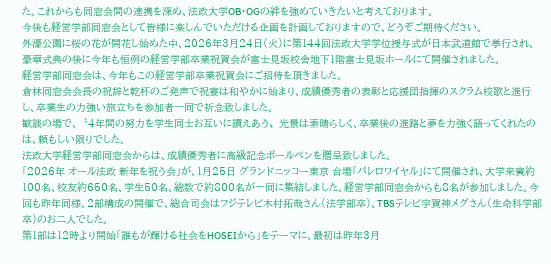た。これからも同窓会間の連携を深め、法政大学OB・OGの絆を強めていきたいと考えております。
今後も経営学部同窓会として皆様に楽しんでいただける企画を計画しておりますので、どうぞご期待ください。
外濠公園に桜の花が開花し始めた中、2026年3月24日(火)に第144回法政大学学位授与式が日本武道館で挙行され、豪華式典の後に今年も恒例の経営学部卒業祝賀会が富士見坂校舎地下1階富士見坂ホールにて開催されました。
経営学部同窓会は、今年もこの経営学部卒業祝賀会にご招待を頂きました。
倉林同窓会会長の祝辞と乾杯のご発声で祝宴は和やかに始まり、成績優秀者の表彰と応援団指揮のスクラム校歌と進行し、卒業生の力強い旅立ちを参加者一同で祈念致しました。
歓談の場で、〝4年間の努力を学生同士お互いに讃えあう〟光景は素晴らしく、卒業後の進路と夢を力強く語ってくれたのは、頼もしい限りでした。
法政大学経営学部同窓会からは、成績優秀者に高級記念ボールペンを贈呈致しました。
「2026年 オール法政 新年を祝う会」が、1月25日 グランドニッコー東京 台場「パレロワイヤル」にて開催され、大学来賓約100名、校友約650名、学生50名、総数で約800名が一同に集結しました。経営学部同窓会からも8名が参加しました。今回も昨年同様、2部構成の開催で、総合司会はフジテレビ木村拓哉さん(法学部卒)、TBSテレビ宇賀神メグさん(生命科学部卒)のお二人でした。
第1部は12時より開始「誰もが輝ける社会をHOSEIから」をテーマに、最初は昨年3月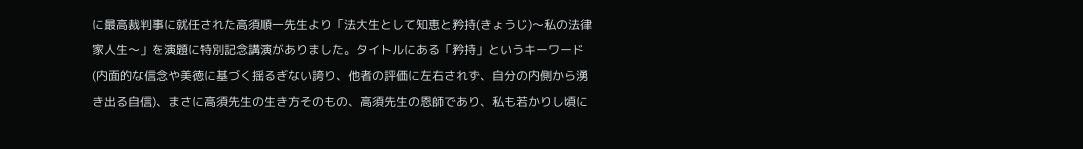に最高裁判事に就任された高須順一先生より「法大生として知恵と矜持(きょうじ)〜私の法律家人生〜」を演題に特別記念講演がありました。タイトルにある「矜持」というキーワード(内面的な信念や美徳に基づく揺るぎない誇り、他者の評価に左右されず、自分の内側から湧き出る自信)、まさに高須先生の生き方そのもの、高須先生の恩師であり、私も若かりし頃に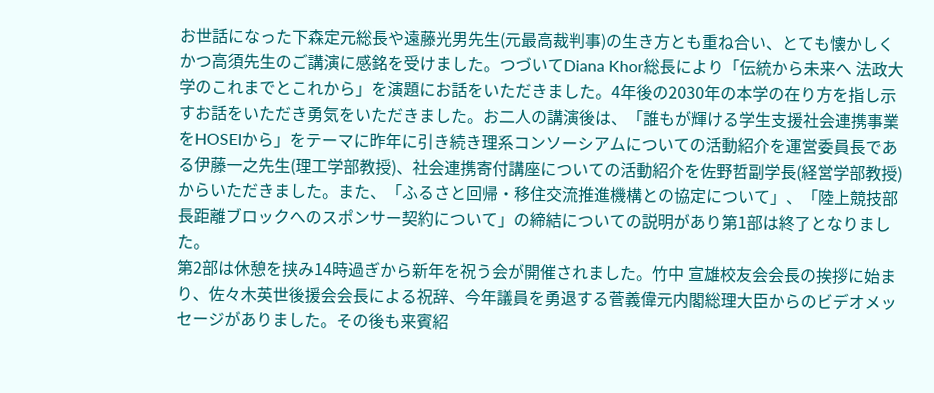お世話になった下森定元総長や遠藤光男先生(元最高裁判事)の生き方とも重ね合い、とても懐かしくかつ高須先生のご講演に感銘を受けました。つづいてDiana Khor総長により「伝統から未来へ 法政大学のこれまでとこれから」を演題にお話をいただきました。4年後の2030年の本学の在り方を指し示すお話をいただき勇気をいただきました。お二人の講演後は、「誰もが輝ける学生支援社会連携事業をHOSEIから」をテーマに昨年に引き続き理系コンソーシアムについての活動紹介を運営委員長である伊藤一之先生(理工学部教授)、社会連携寄付講座についての活動紹介を佐野哲副学長(経営学部教授)からいただきました。また、「ふるさと回帰・移住交流推進機構との協定について」、「陸上競技部 長距離ブロックへのスポンサー契約について」の締結についての説明があり第1部は終了となりました。
第2部は休憩を挟み14時過ぎから新年を祝う会が開催されました。竹中 宣雄校友会会長の挨拶に始まり、佐々木英世後援会会長による祝辞、今年議員を勇退する菅義偉元内閣総理大臣からのビデオメッセージがありました。その後も来賓紹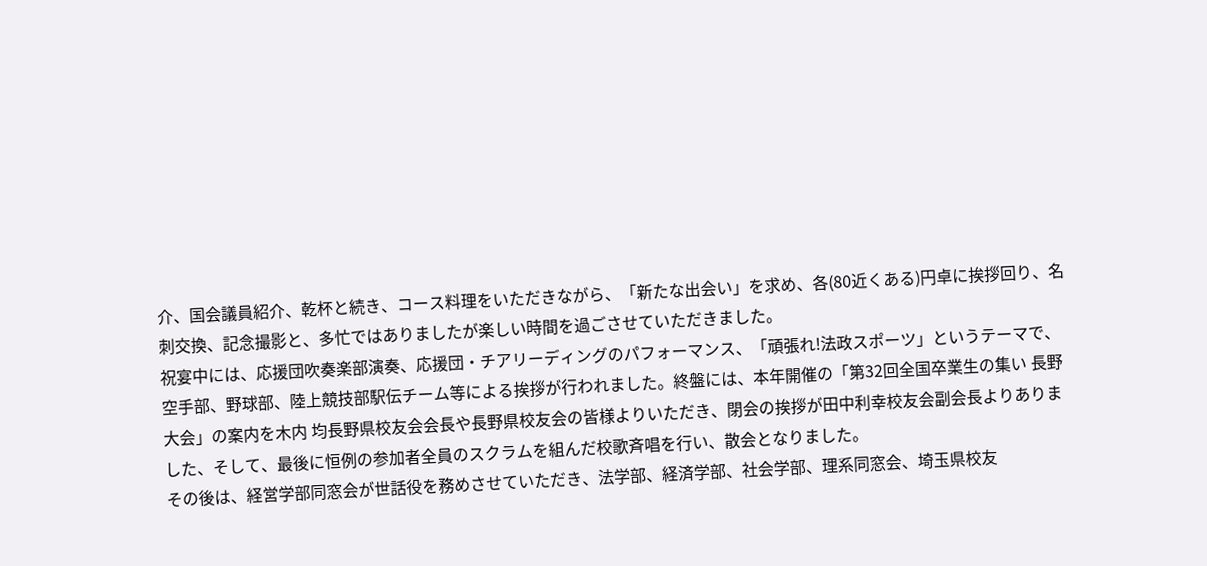介、国会議員紹介、乾杯と続き、コース料理をいただきながら、「新たな出会い」を求め、各(80近くある)円卓に挨拶回り、名刺交換、記念撮影と、多忙ではありましたが楽しい時間を過ごさせていただきました。
祝宴中には、応援団吹奏楽部演奏、応援団・チアリーディングのパフォーマンス、「頑張れ!法政スポーツ」というテーマで、空手部、野球部、陸上競技部駅伝チーム等による挨拶が行われました。終盤には、本年開催の「第32回全国卒業生の集い 長野大会」の案内を木内 均長野県校友会会長や長野県校友会の皆様よりいただき、閉会の挨拶が田中利幸校友会副会長よりありました、そして、最後に恒例の参加者全員のスクラムを組んだ校歌斉唱を行い、散会となりました。
その後は、経営学部同窓会が世話役を務めさせていただき、法学部、経済学部、社会学部、理系同窓会、埼玉県校友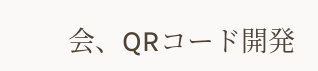会、QRコード開発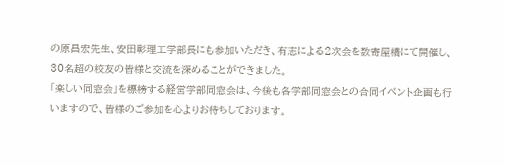の原昌宏先生、安田彰理工学部長にも参加いただき、有志による2次会を数寄屋橋にて開催し、30名超の校友の皆様と交流を深めることができました。
「楽しい同窓会」を標榜する経営学部同窓会は、今後も各学部同窓会との合同イベント企画も行いますので、皆様のご参加を心よりお待ちしております。